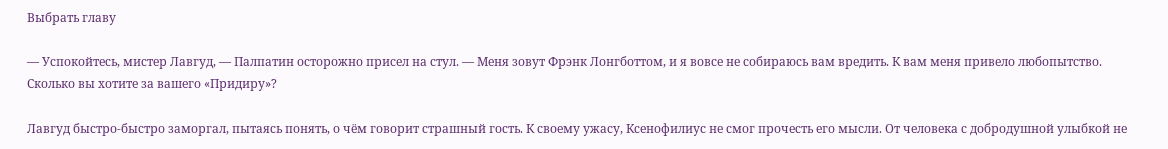Выбрать главу

— Успокойтесь, мистер Лавгуд, — Палпатин осторожно присел на стул. — Меня зовут Фрэнк Лонгботтом, и я вовсе не собираюсь вам вредить. К вам меня привело любопытство. Сколько вы хотите за вашего «Придиру»?

Лавгуд быстро-быстро заморгал, пытаясь понять, о чём говорит страшный гость. К своему ужасу, Ксенофилиус не смог прочесть его мысли. От человека с добродушной улыбкой не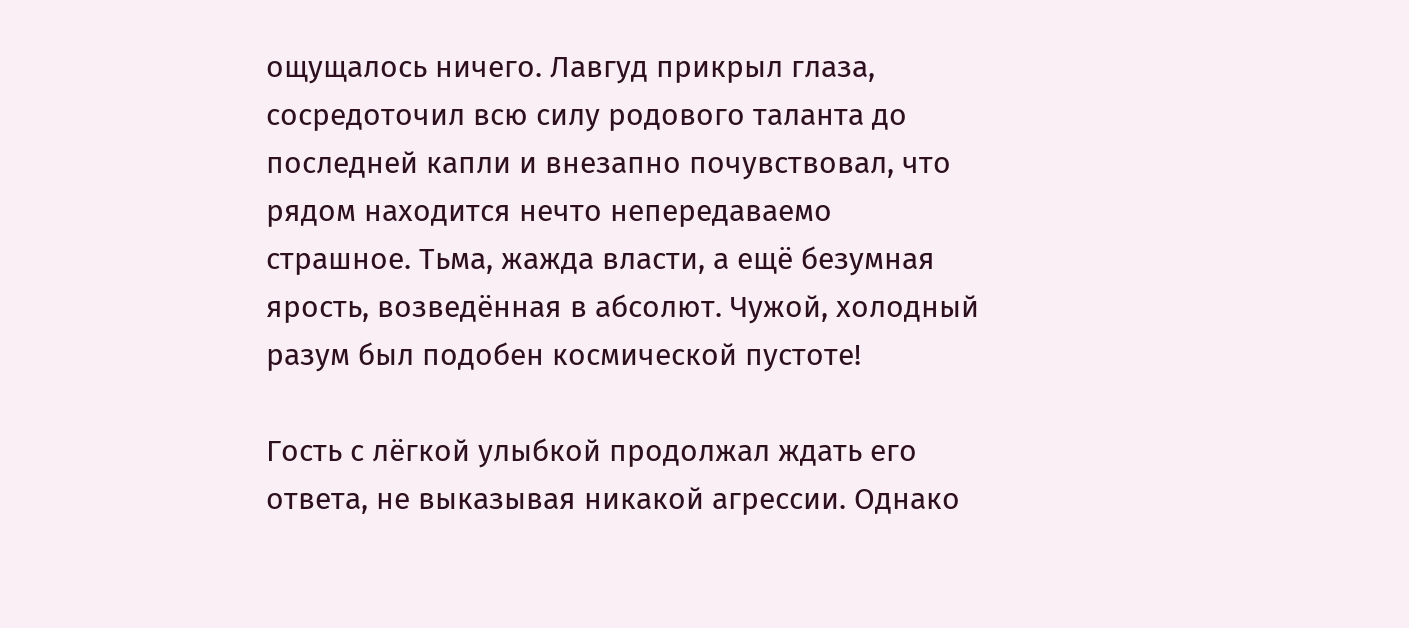ощущалось ничего. Лавгуд прикрыл глаза, сосредоточил всю силу родового таланта до последней капли и внезапно почувствовал, что рядом находится нечто непередаваемо страшное. Тьма, жажда власти, а ещё безумная ярость, возведённая в абсолют. Чужой, холодный разум был подобен космической пустоте!

Гость с лёгкой улыбкой продолжал ждать его ответа, не выказывая никакой агрессии. Однако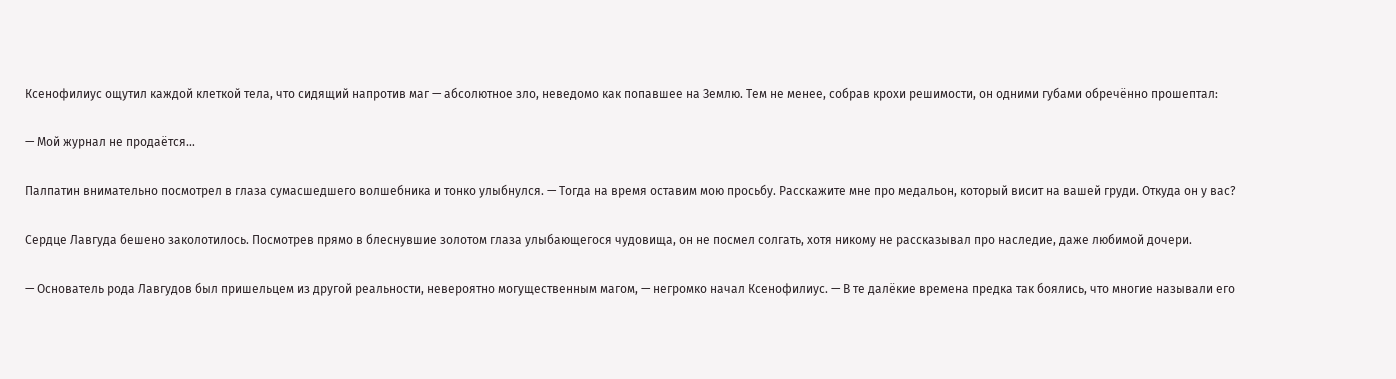Ксенофилиус ощутил каждой клеткой тела, что сидящий напротив маг — абсолютное зло, неведомо как попавшее на Землю. Тем не менее, собрав крохи решимости, он одними губами обречённо прошептал:

— Мой журнал не продаётся…

Палпатин внимательно посмотрел в глаза сумасшедшего волшебника и тонко улыбнулся. — Тогда на время оставим мою просьбу. Расскажите мне про медальон, который висит на вашей груди. Откуда он у вас?

Сердце Лавгуда бешено заколотилось. Посмотрев прямо в блеснувшие золотом глаза улыбающегося чудовища, он не посмел солгать, хотя никому не рассказывал про наследие, даже любимой дочери.

— Основатель рода Лавгудов был пришельцем из другой реальности, невероятно могущественным магом, — негромко начал Ксенофилиус. — В те далёкие времена предка так боялись, что многие называли его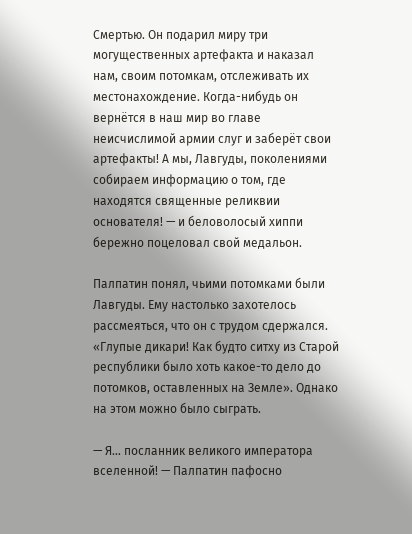Смертью. Он подарил миру три могущественных артефакта и наказал нам, своим потомкам, отслеживать их местонахождение. Когда-нибудь он вернётся в наш мир во главе неисчислимой армии слуг и заберёт свои артефакты! А мы, Лавгуды, поколениями собираем информацию о том, где находятся священные реликвии основателя! — и беловолосый хиппи бережно поцеловал свой медальон.

Палпатин понял, чьими потомками были Лавгуды. Ему настолько захотелось рассмеяться, что он с трудом сдержался. «Глупые дикари! Как будто ситху из Старой республики было хоть какое-то дело до потомков, оставленных на Земле». Однако на этом можно было сыграть.

— Я… посланник великого императора вселенной! — Палпатин пафосно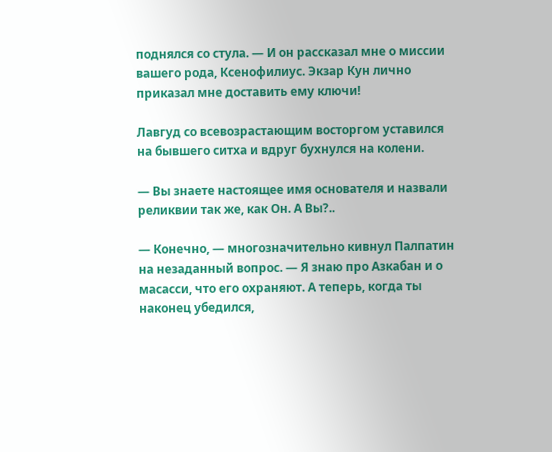поднялся со стула. — И он рассказал мне о миссии вашего рода, Ксенофилиус. Экзар Кун лично приказал мне доставить ему ключи!

Лавгуд со всевозрастающим восторгом уставился на бывшего ситха и вдруг бухнулся на колени.

— Вы знаете настоящее имя основателя и назвали реликвии так же, как Он. А Вы?..

— Конечно, — многозначительно кивнул Палпатин на незаданный вопрос. — Я знаю про Азкабан и о масасси, что его охраняют. А теперь, когда ты наконец убедился,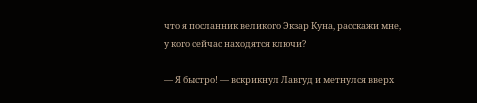что я посланник великого Экзар Куна, расскажи мне, у кого сейчас находятся ключи?

— Я быстро! — вскрикнул Лавгуд и метнулся вверх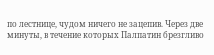по лестнице, чудом ничего не зацепив. Через две минуты, в течение которых Палпатин брезгливо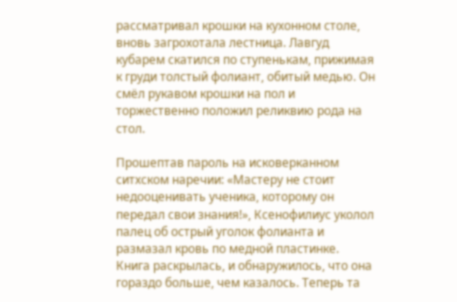рассматривал крошки на кухонном столе, вновь загрохотала лестница. Лавгуд кубарем скатился по ступенькам, прижимая к груди толстый фолиант, обитый медью. Он смёл рукавом крошки на пол и торжественно положил реликвию рода на стол.

Прошептав пароль на исковерканном ситхском наречии: «Мастеру не стоит недооценивать ученика, которому он передал свои знания!», Ксенофилиус уколол палец об острый уголок фолианта и размазал кровь по медной пластинке. Книга раскрылась, и обнаружилось, что она гораздо больше, чем казалось. Теперь та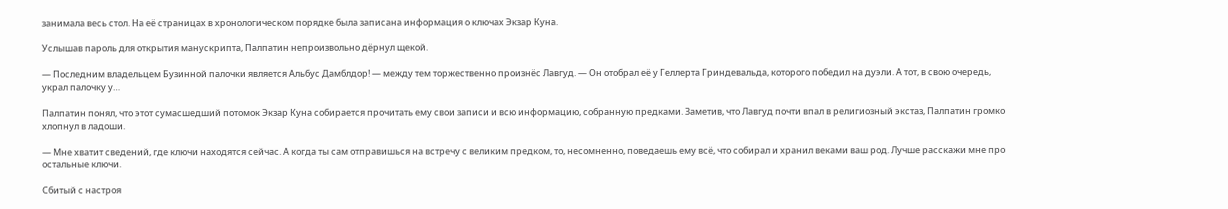занимала весь стол. На её страницах в хронологическом порядке была записана информация о ключах Экзар Куна.

Услышав пароль для открытия манускрипта, Палпатин непроизвольно дёрнул щекой.

— Последним владельцем Бузинной палочки является Альбус Дамблдор! — между тем торжественно произнёс Лавгуд. — Он отобрал её у Геллерта Гриндевальда, которого победил на дуэли. А тот, в свою очередь, украл палочку у…

Палпатин понял, что этот сумасшедший потомок Экзар Куна собирается прочитать ему свои записи и всю информацию, собранную предками. Заметив, что Лавгуд почти впал в религиозный экстаз, Палпатин громко хлопнул в ладоши.

— Мне хватит сведений, где ключи находятся сейчас. А когда ты сам отправишься на встречу с великим предком, то, несомненно, поведаешь ему всё, что собирал и хранил веками ваш род. Лучше расскажи мне про остальные ключи.

Сбитый с настроя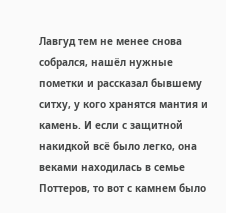Лавгуд тем не менее снова собрался, нашёл нужные пометки и рассказал бывшему ситху, у кого хранятся мантия и камень. И если с защитной накидкой всё было легко, она веками находилась в семье Поттеров, то вот с камнем было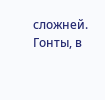сложней. Гонты, в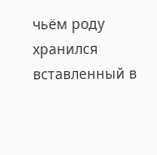чьём роду хранился вставленный в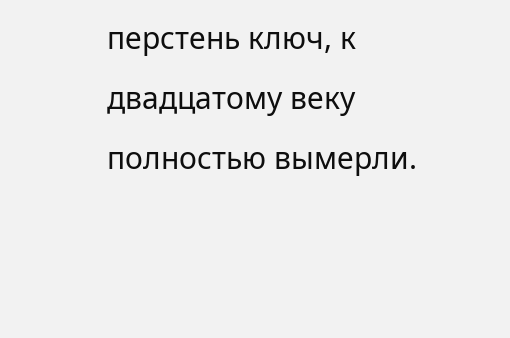перстень ключ, к двадцатому веку полностью вымерли.